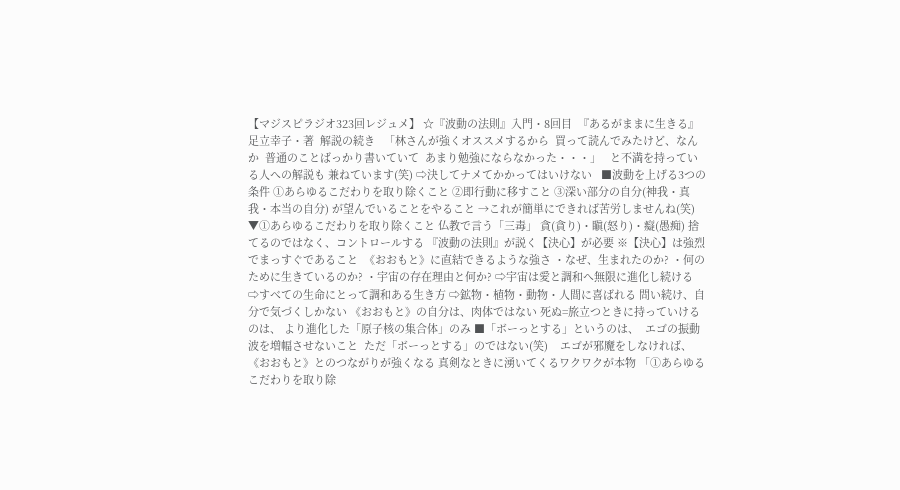【マジスピラジオ323回レジュメ】 ☆『波動の法則』入門・8回目  『あるがままに生きる』足立幸子・著  解説の続き   「林さんが強くオススメするから  買って読んでみたけど、なんか  普通のことばっかり書いていて  あまり勉強にならなかった・・・」   と不満を持っている人への解説も 兼ねています(笑) ⇨決してナメてかかってはいけない   ■波動を上げる3つの条件 ①あらゆるこだわりを取り除くこと ②即行動に移すこと ③深い部分の自分(神我・真我・本当の自分) が望んでいることをやること →これが簡単にできれば苦労しませんね(笑) ▼①あらゆるこだわりを取り除くこと 仏教で言う「三毒」 貪(貪り)・瞋(怒り)・癡(愚痴) 捨てるのではなく、コントロールする 『波動の法則』が説く【決心】が必要 ※【決心】は強烈でまっすぐであること  《おおもと》に直結できるような強さ ・なぜ、生まれたのか? ・何のために生きているのか? ・宇宙の存在理由と何か? ⇨宇宙は愛と調和へ無限に進化し続ける ⇨すべての生命にとって調和ある生き方 ⇨鉱物・植物・動物・人間に喜ばれる 問い続け、自分で気づくしかない 《おおもと》の自分は、肉体ではない 死ぬ=旅立つときに持っていけるのは、 より進化した「原子核の集合体」のみ ■「ボーっとする」というのは、  エゴの振動波を増幅させないこと  ただ「ボーっとする」のではない(笑)    エゴが邪魔をしなければ、  《おおもと》とのつながりが強くなる 真剣なときに湧いてくるワクワクが本物 「①あらゆるこだわりを取り除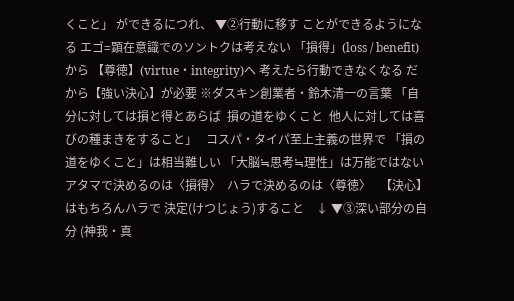くこと」 ができるにつれ、 ▼②行動に移す ことができるようになる エゴ=顕在意識でのソントクは考えない 「損得」(loss / benefit)から 【尊徳】(virtue・integrity)へ 考えたら行動できなくなる だから【強い決心】が必要 ※ダスキン創業者・鈴木清一の言葉 「自分に対しては損と得とあらば  損の道をゆくこと  他人に対しては喜びの種まきをすること」   コスパ・タイパ至上主義の世界で 「損の道をゆくこと」は相当難しい 「大脳≒思考≒理性」は万能ではない アタマで決めるのは〈損得〉  ハラで決めるのは〈尊徳〉   【決心】はもちろんハラで 決定(けつじょう)すること    ↓ ▼③深い部分の自分 (神我・真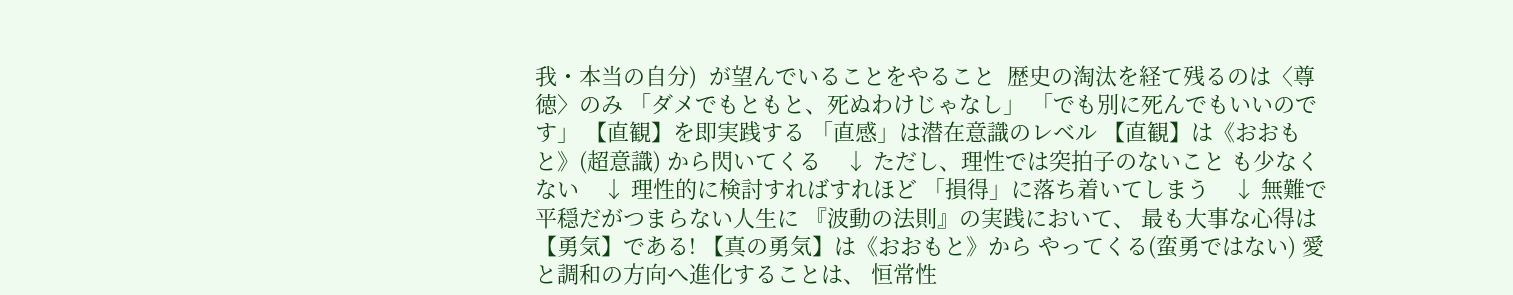我・本当の自分)  が望んでいることをやること  歴史の淘汰を経て残るのは〈尊徳〉のみ 「ダメでもともと、死ぬわけじゃなし」 「でも別に死んでもいいのです」 【直観】を即実践する 「直感」は潜在意識のレベル 【直観】は《おおもと》(超意識) から閃いてくる    ↓ ただし、理性では突拍子のないこと も少なくない    ↓ 理性的に検討すればすれほど 「損得」に落ち着いてしまう    ↓ 無難で平穏だがつまらない人生に 『波動の法則』の実践において、 最も大事な心得は【勇気】である! 【真の勇気】は《おおもと》から やってくる(蛮勇ではない) 愛と調和の方向へ進化することは、 恒常性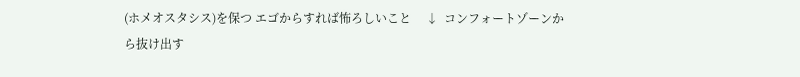(ホメオスタシス)を保つ エゴからすれば怖ろしいこと     ↓  コンフォートゾーンから抜け出す